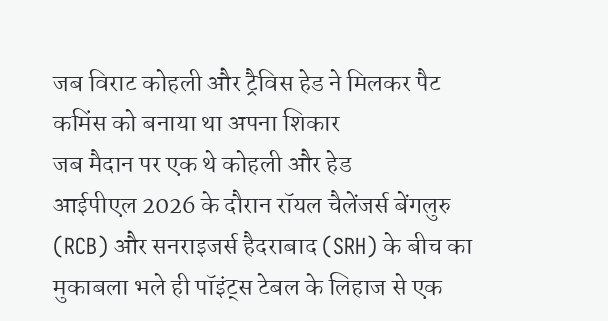जब विराट कोहली और ट्रैविस हेड ने मिलकर पैट कमिंस को बनाया था अपना शिकार
जब मैदान पर एक थे कोहली और हेड
आईपीएल 2026 के दौरान रॉयल चैलेंजर्स बेंगलुरु (RCB) और सनराइजर्स हैदराबाद (SRH) के बीच का मुकाबला भले ही पॉइंट्स टेबल के लिहाज से एक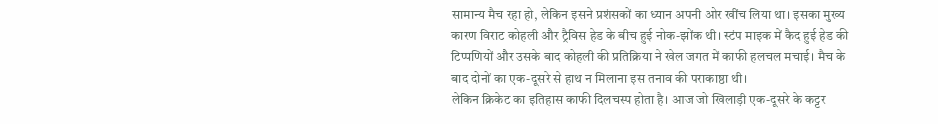सामान्य मैच रहा हो, लेकिन इसने प्रशंसकों का ध्यान अपनी ओर खींच लिया था। इसका मुख्य कारण विराट कोहली और ट्रैविस हेड के बीच हुई नोक-झोंक थी। स्टंप माइक में कैद हुई हेड की टिप्पणियों और उसके बाद कोहली की प्रतिक्रिया ने खेल जगत में काफी हलचल मचाई। मैच के बाद दोनों का एक-दूसरे से हाथ न मिलाना इस तनाव की पराकाष्ठा थी।
लेकिन क्रिकेट का इतिहास काफी दिलचस्प होता है। आज जो खिलाड़ी एक-दूसरे के कट्टर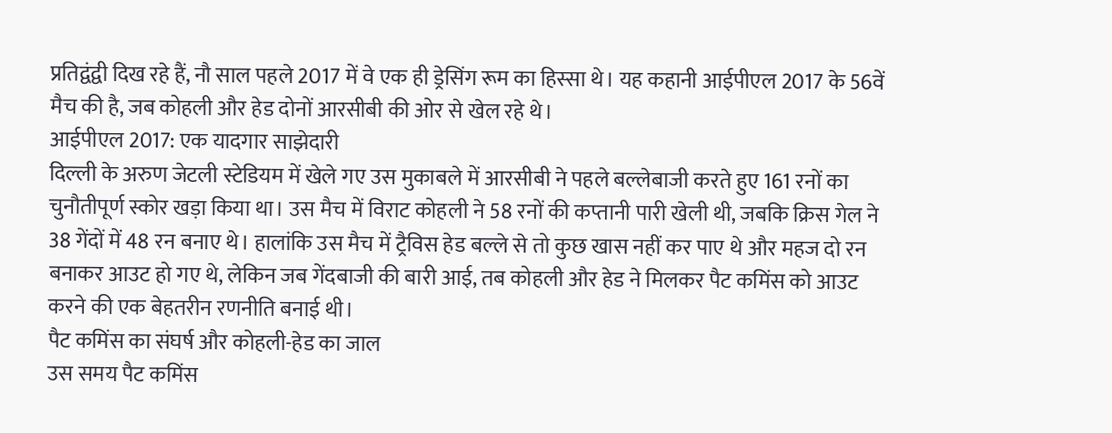प्रतिद्वंद्वी दिख रहे हैं, नौ साल पहले 2017 में वे एक ही ड्रेसिंग रूम का हिस्सा थे। यह कहानी आईपीएल 2017 के 56वें मैच की है, जब कोहली और हेड दोनों आरसीबी की ओर से खेल रहे थे।
आईपीएल 2017: एक यादगार साझेदारी
दिल्ली के अरुण जेटली स्टेडियम में खेले गए उस मुकाबले में आरसीबी ने पहले बल्लेबाजी करते हुए 161 रनों का चुनौतीपूर्ण स्कोर खड़ा किया था। उस मैच में विराट कोहली ने 58 रनों की कप्तानी पारी खेली थी, जबकि क्रिस गेल ने 38 गेंदों में 48 रन बनाए थे। हालांकि उस मैच में ट्रैविस हेड बल्ले से तो कुछ खास नहीं कर पाए थे और महज दो रन बनाकर आउट हो गए थे, लेकिन जब गेंदबाजी की बारी आई, तब कोहली और हेड ने मिलकर पैट कमिंस को आउट करने की एक बेहतरीन रणनीति बनाई थी।
पैट कमिंस का संघर्ष और कोहली-हेड का जाल
उस समय पैट कमिंस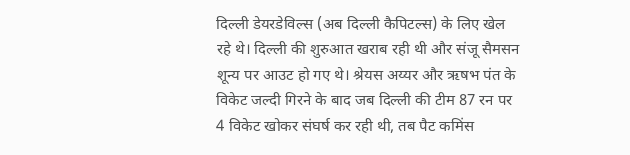दिल्ली डेयरडेविल्स (अब दिल्ली कैपिटल्स) के लिए खेल रहे थे। दिल्ली की शुरुआत खराब रही थी और संजू सैमसन शून्य पर आउट हो गए थे। श्रेयस अय्यर और ऋषभ पंत के विकेट जल्दी गिरने के बाद जब दिल्ली की टीम 87 रन पर 4 विकेट खोकर संघर्ष कर रही थी, तब पैट कमिंस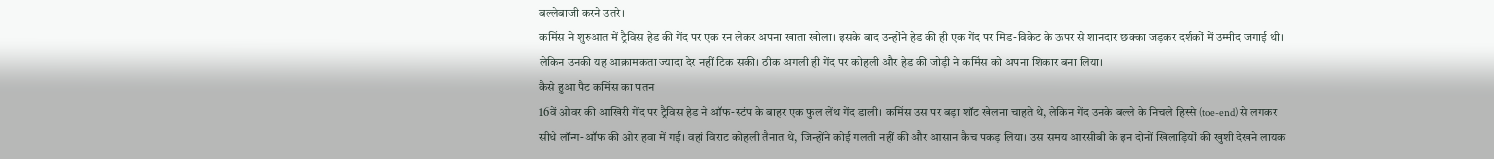बल्लेबाजी करने उतरे।
कमिंस ने शुरुआत में ट्रैविस हेड की गेंद पर एक रन लेकर अपना खाता खोला। इसके बाद उन्होंने हेड की ही एक गेंद पर मिड-विकेट के ऊपर से शानदार छक्का जड़कर दर्शकों में उम्मीद जगाई थी। लेकिन उनकी यह आक्रामकता ज्यादा देर नहीं टिक सकी। ठीक अगली ही गेंद पर कोहली और हेड की जोड़ी ने कमिंस को अपना शिकार बना लिया।
कैसे हुआ पैट कमिंस का पतन
16वें ओवर की आखिरी गेंद पर ट्रैविस हेड ने ऑफ-स्टंप के बाहर एक फुल लेंथ गेंद डाली। कमिंस उस पर बड़ा शॉट खेलना चाहते थे, लेकिन गेंद उनके बल्ले के निचले हिस्से (toe-end) से लगकर सीधे लॉन्ग-ऑफ की ओर हवा में गई। वहां विराट कोहली तैनात थे, जिन्होंने कोई गलती नहीं की और आसान कैच पकड़ लिया। उस समय आरसीबी के इन दोनों खिलाड़ियों की खुशी देखने लायक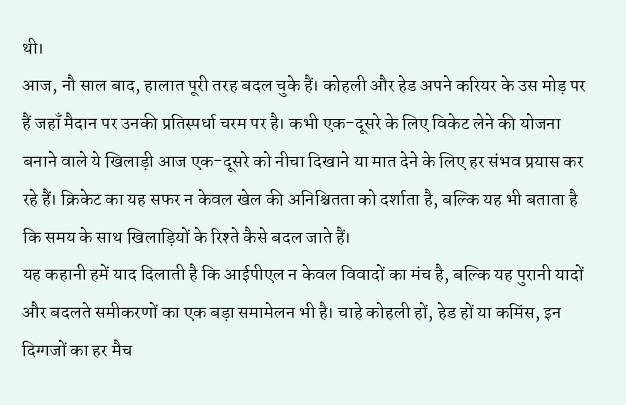थी।
आज, नौ साल बाद, हालात पूरी तरह बदल चुके हैं। कोहली और हेड अपने करियर के उस मोड़ पर हैं जहाँ मैदान पर उनकी प्रतिस्पर्धा चरम पर है। कभी एक-दूसरे के लिए विकेट लेने की योजना बनाने वाले ये खिलाड़ी आज एक-दूसरे को नीचा दिखाने या मात देने के लिए हर संभव प्रयास कर रहे हैं। क्रिकेट का यह सफर न केवल खेल की अनिश्चितता को दर्शाता है, बल्कि यह भी बताता है कि समय के साथ खिलाड़ियों के रिश्ते कैसे बदल जाते हैं।
यह कहानी हमें याद दिलाती है कि आईपीएल न केवल विवादों का मंच है, बल्कि यह पुरानी यादों और बदलते समीकरणों का एक बड़ा समामेलन भी है। चाहे कोहली हों, हेड हों या कमिंस, इन दिग्गजों का हर मैच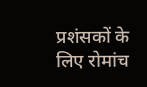प्रशंसकों के लिए रोमांच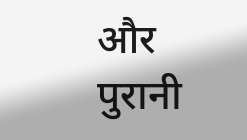और पुरानी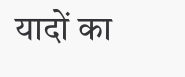यादों का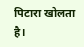पिटारा खोलता है।